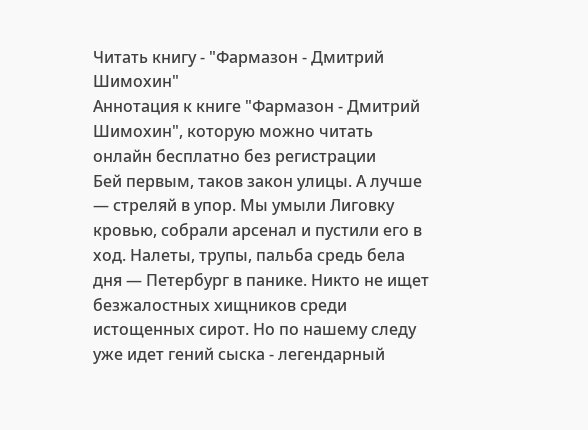Читать книгу - "Фармазон - Дмитрий Шимохин"
Аннотация к книге "Фармазон - Дмитрий Шимохин", которую можно читать онлайн бесплатно без регистрации
Бей первым, таков закон улицы. А лучше — стреляй в упор. Мы умыли Лиговку кровью, собрали арсенал и пустили его в ход. Налеты, трупы, пальба средь бела дня — Петербург в панике. Никто не ищет безжалостных хищников среди истощенных сирот. Но по нашему следу уже идет гений сыска - легендарный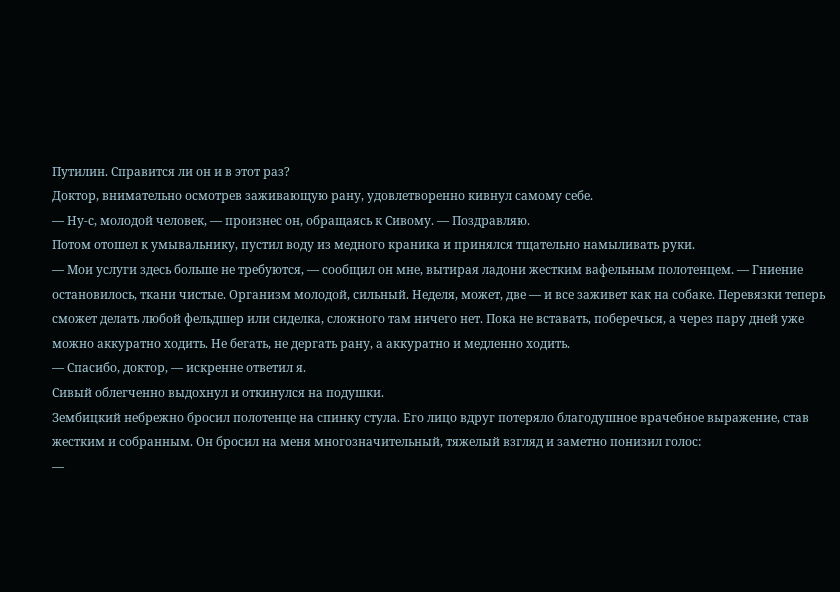Путилин. Справится ли он и в этот раз?
Доктор, внимательно осмотрев заживающую рану, удовлетворенно кивнул самому себе.
— Ну-с, молодой человек, — произнес он, обращаясь к Сивому. — Поздравляю.
Потом отошел к умывальнику, пустил воду из медного краника и принялся тщательно намыливать руки.
— Мои услуги здесь больше не требуются, — сообщил он мне, вытирая ладони жестким вафельным полотенцем. — Гниение остановилось, ткани чистые. Организм молодой, сильный. Неделя, может, две — и все заживет как на собаке. Перевязки теперь сможет делать любой фельдшер или сиделка, сложного там ничего нет. Пока не вставать, поберечься, а через пару дней уже можно аккуратно ходить. Не бегать, не дергать рану, а аккуратно и медленно ходить.
— Спасибо, доктор, — искренне ответил я.
Сивый облегченно выдохнул и откинулся на подушки.
Зембицкий небрежно бросил полотенце на спинку стула. Его лицо вдруг потеряло благодушное врачебное выражение, став жестким и собранным. Он бросил на меня многозначительный, тяжелый взгляд и заметно понизил голос:
—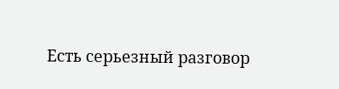Есть серьезный разговор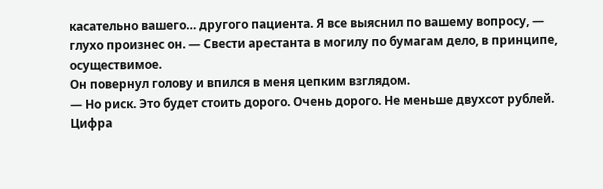касательно вашего… другого пациента. Я все выяснил по вашему вопросу, — глухо произнес он. — Свести арестанта в могилу по бумагам дело, в принципе, осуществимое.
Он повернул голову и впился в меня цепким взглядом.
— Но риск. Это будет стоить дорого. Очень дорого. Не меньше двухсот рублей.
Цифра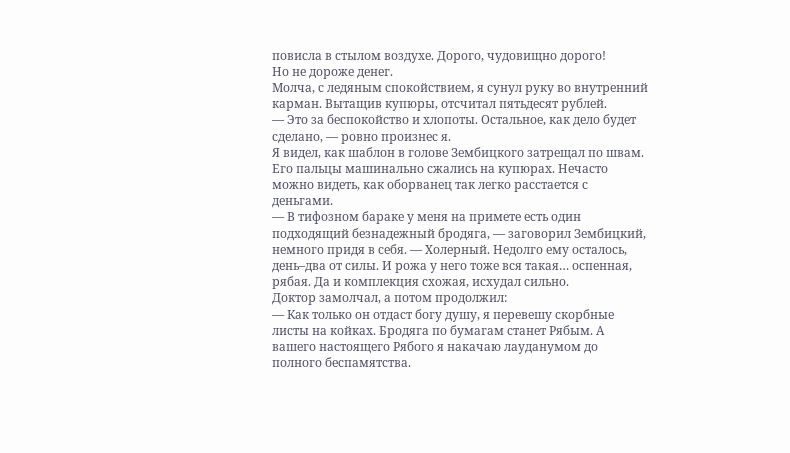повисла в стылом воздухе. Дорого, чудовищно дорого!
Но не дороже денег.
Молча, с ледяным спокойствием, я сунул руку во внутренний карман. Вытащив купюры, отсчитал пятьдесят рублей.
— Это за беспокойство и хлопоты. Остальное, как дело будет сделано, — ровно произнес я.
Я видел, как шаблон в голове Зембицкого затрещал по швам. Его пальцы машинально сжались на купюрах. Нечасто можно видеть, как оборванец так легко расстается с деньгами.
— В тифозном бараке у меня на примете есть один подходящий безнадежный бродяга, — заговорил Зембицкий, немного придя в себя. — Холерный. Недолго ему осталось, день–два от силы. И рожа у него тоже вся такая… оспенная, рябая. Да и комплекция схожая, исхудал сильно.
Доктор замолчал, а потом продолжил:
— Как только он отдаст богу душу, я перевешу скорбные листы на койках. Бродяга по бумагам станет Рябым. А вашего настоящего Рябого я накачаю лауданумом до полного беспамятства.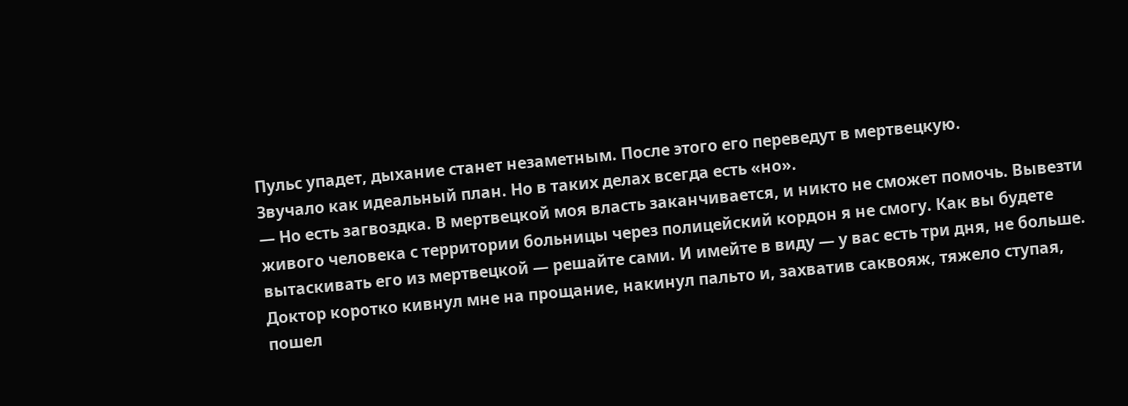Пульс упадет, дыхание станет незаметным. После этого его переведут в мертвецкую.
Звучало как идеальный план. Но в таких делах всегда есть «но».
— Но есть загвоздка. В мертвецкой моя власть заканчивается, и никто не сможет помочь. Вывезти живого человека с территории больницы через полицейский кордон я не смогу. Как вы будете вытаскивать его из мертвецкой — решайте сами. И имейте в виду — у вас есть три дня, не больше.
Доктор коротко кивнул мне на прощание, накинул пальто и, захватив саквояж, тяжело ступая, пошел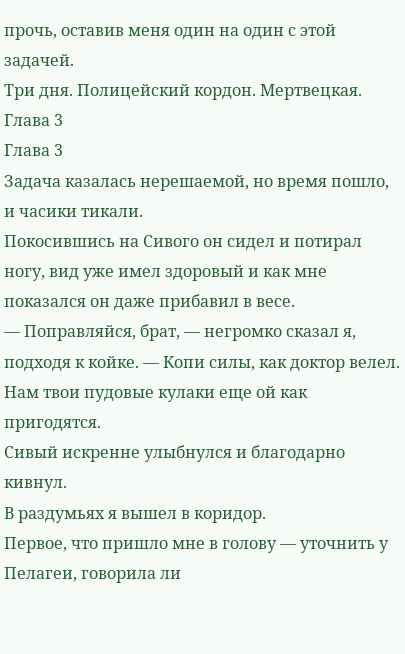прочь, оставив меня один на один с этой задачей.
Три дня. Полицейский кордон. Мертвецкая.
Глава 3
Глава 3
Задача казалась нерешаемой, но время пошло, и часики тикали.
Покосившись на Сивого он сидел и потирал ногу, вид уже имел здоровый и как мне показался он даже прибавил в весе.
— Поправляйся, брат, — негромко сказал я, подходя к койке. — Копи силы, как доктор велел. Нам твои пудовые кулаки еще ой как пригодятся.
Сивый искренне улыбнулся и благодарно кивнул.
В раздумьях я вышел в коридор.
Первое, что пришло мне в голову — уточнить у Пелагеи, говорила ли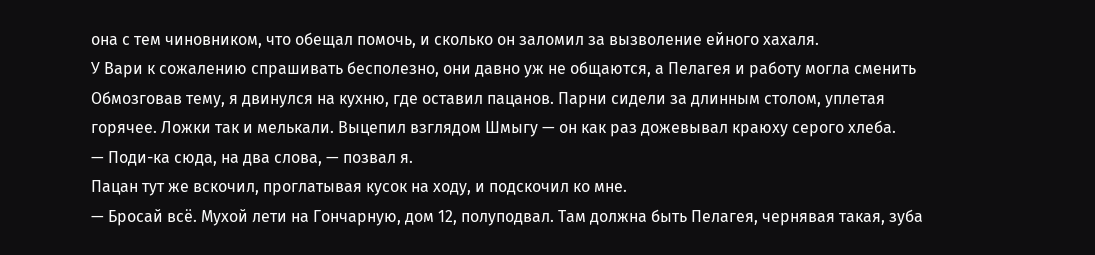она с тем чиновником, что обещал помочь, и сколько он заломил за вызволение ейного хахаля.
У Вари к сожалению спрашивать бесполезно, они давно уж не общаются, а Пелагея и работу могла сменить
Обмозговав тему, я двинулся на кухню, где оставил пацанов. Парни сидели за длинным столом, уплетая горячее. Ложки так и мелькали. Выцепил взглядом Шмыгу — он как раз дожевывал краюху серого хлеба.
— Поди-ка сюда, на два слова, — позвал я.
Пацан тут же вскочил, проглатывая кусок на ходу, и подскочил ко мне.
— Бросай всё. Мухой лети на Гончарную, дом 12, полуподвал. Там должна быть Пелагея, чернявая такая, зуба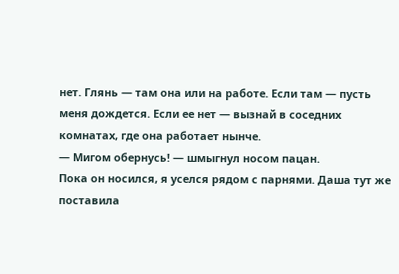нет. Глянь — там она или на работе. Если там — пусть меня дождется. Если ее нет — вызнай в соседних комнатах, где она работает нынче.
— Мигом обернусь! — шмыгнул носом пацан.
Пока он носился, я уселся рядом с парнями. Даша тут же поставила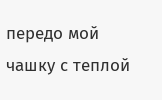передо мой чашку с теплой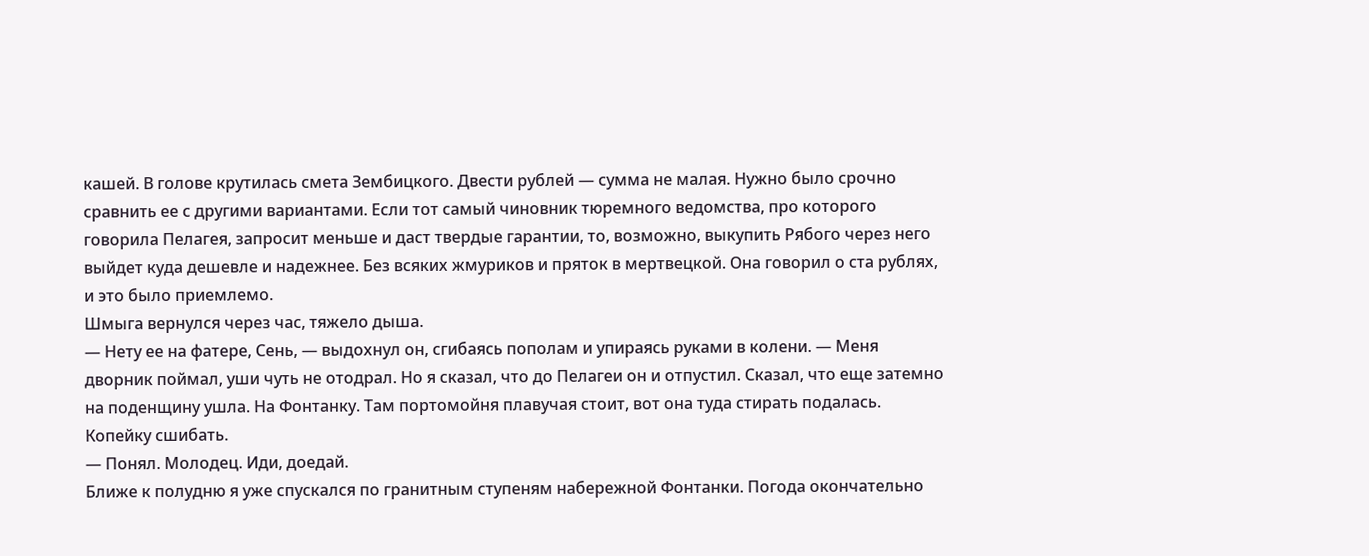кашей. В голове крутилась смета Зембицкого. Двести рублей — сумма не малая. Нужно было срочно сравнить ее с другими вариантами. Если тот самый чиновник тюремного ведомства, про которого говорила Пелагея, запросит меньше и даст твердые гарантии, то, возможно, выкупить Рябого через него выйдет куда дешевле и надежнее. Без всяких жмуриков и пряток в мертвецкой. Она говорил о ста рублях, и это было приемлемо.
Шмыга вернулся через час, тяжело дыша.
— Нету ее на фатере, Сень, — выдохнул он, сгибаясь пополам и упираясь руками в колени. — Меня дворник поймал, уши чуть не отодрал. Но я сказал, что до Пелагеи он и отпустил. Сказал, что еще затемно на поденщину ушла. На Фонтанку. Там портомойня плавучая стоит, вот она туда стирать подалась. Копейку сшибать.
— Понял. Молодец. Иди, доедай.
Ближе к полудню я уже спускался по гранитным ступеням набережной Фонтанки. Погода окончательно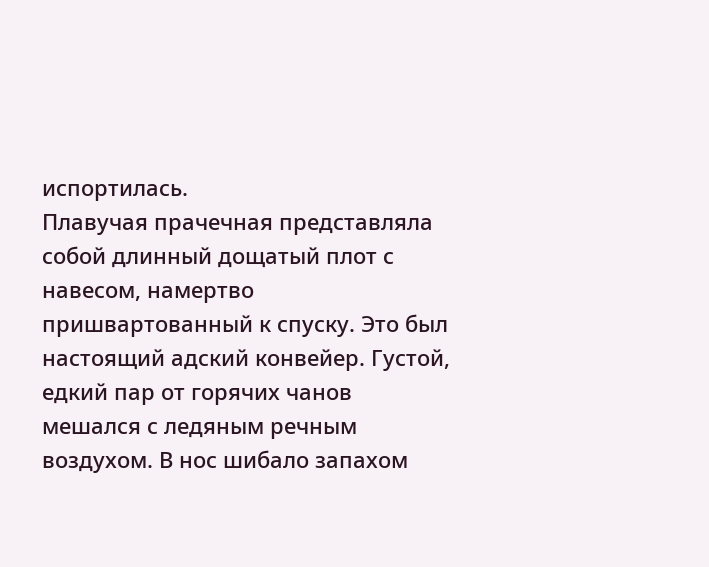испортилась.
Плавучая прачечная представляла собой длинный дощатый плот с навесом, намертво пришвартованный к спуску. Это был настоящий адский конвейер. Густой, едкий пар от горячих чанов мешался с ледяным речным воздухом. В нос шибало запахом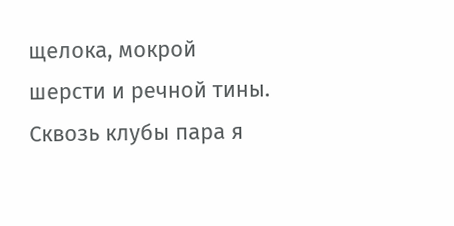щелока, мокрой шерсти и речной тины.
Сквозь клубы пара я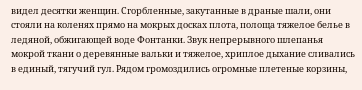видел десятки женщин. Сгорбленные, закутанные в драные шали, они стояли на коленях прямо на мокрых досках плота, полоща тяжелое белье в ледяной, обжигающей воде Фонтанки. Звук непрерывного шлепанья мокрой ткани о деревянные вальки и тяжелое, хриплое дыхание сливались в единый, тягучий гул. Рядом громоздились огромные плетеные корзины,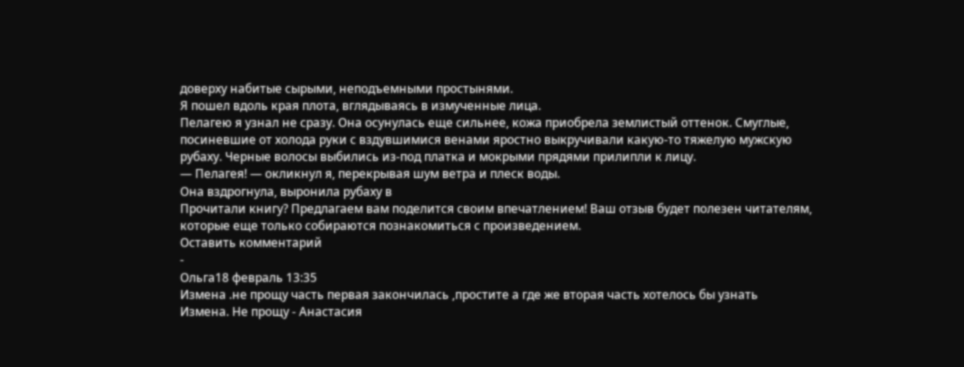доверху набитые сырыми, неподъемными простынями.
Я пошел вдоль края плота, вглядываясь в измученные лица.
Пелагею я узнал не сразу. Она осунулась еще сильнее, кожа приобрела землистый оттенок. Смуглые, посиневшие от холода руки с вздувшимися венами яростно выкручивали какую-то тяжелую мужскую рубаху. Черные волосы выбились из-под платка и мокрыми прядями прилипли к лицу.
— Пелагея! — окликнул я, перекрывая шум ветра и плеск воды.
Она вздрогнула, выронила рубаху в
Прочитали книгу? Предлагаем вам поделится своим впечатлением! Ваш отзыв будет полезен читателям, которые еще только собираются познакомиться с произведением.
Оставить комментарий
-
Ольга18 февраль 13:35
Измена .не прощу часть первая закончилась ,простите а где же вторая часть хотелось бы узнать
Измена. Не прощу - Анастасия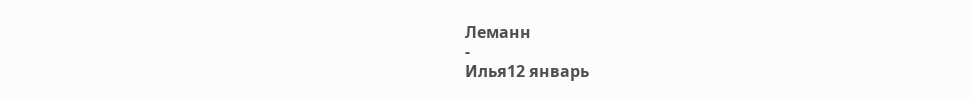Леманн
-
Илья12 январь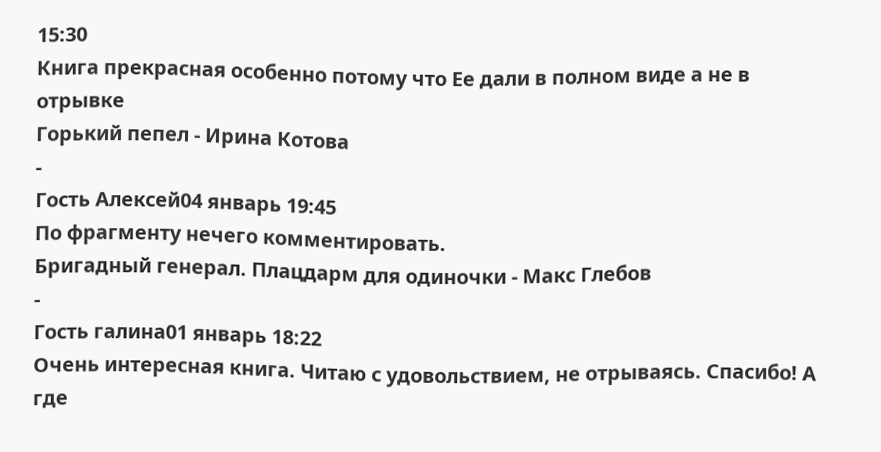15:30
Книга прекрасная особенно потому что Ее дали в полном виде а не в отрывке
Горький пепел - Ирина Котова
-
Гость Алексей04 январь 19:45
По фрагменту нечего комментировать.
Бригадный генерал. Плацдарм для одиночки - Макс Глебов
-
Гость галина01 январь 18:22
Очень интересная книга. Читаю с удовольствием, не отрываясь. Спасибо! А где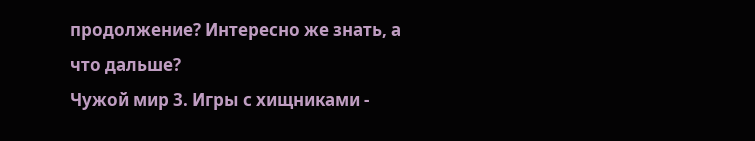продолжение? Интересно же знать, а что дальше?
Чужой мир 3. Игры с хищниками -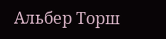Альбер Торш